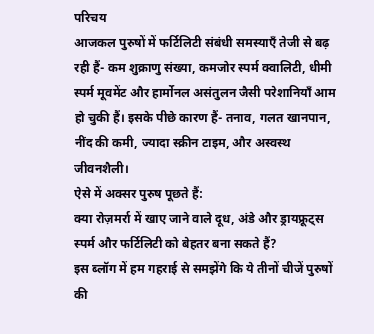परिचय
आजकल पुरुषों में फर्टिलिटी संबंधी समस्याएँ तेजी से बढ़ रही हैं- कम शुक्राणु संख्या, कमजोर स्पर्म क्वालिटी, धीमी स्पर्म मूवमेंट और हार्मोनल असंतुलन जैसी परेशानियाँ आम हो चुकी हैं। इसके पीछे कारण हैं- तनाव, गलत खानपान, नींद की कमी, ज्यादा स्क्रीन टाइम, और अस्वस्थ जीवनशैली।
ऐसे में अक्सर पुरुष पूछते हैं:
क्या रोज़मर्रा में खाए जाने वाले दूध, अंडे और ड्रायफ्रूट्स स्पर्म और फर्टिलिटी को बेहतर बना सकते हैं?
इस ब्लॉग में हम गहराई से समझेंगे कि ये तीनों चीजें पुरुषों की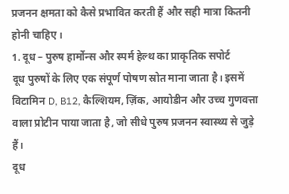प्रजनन क्षमता को कैसे प्रभावित करती हैं और सही मात्रा कितनी होनी चाहिए।
1. दूध – पुरुष हार्मोन्स और स्पर्म हेल्थ का प्राकृतिक सपोर्ट
दूध पुरुषों के लिए एक संपूर्ण पोषण स्रोत माना जाता है। इसमें विटामिन D, B12, कैल्शियम, ज़िंक, आयोडीन और उच्च गुणवत्ता वाला प्रोटीन पाया जाता है, जो सीधे पुरुष प्रजनन स्वास्थ्य से जुड़े हैं।
दूध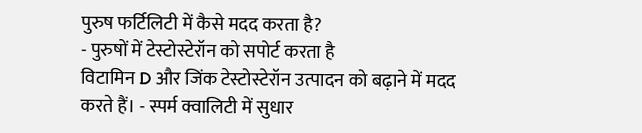पुरुष फर्टिलिटी में कैसे मदद करता है?
- पुरुषों में टेस्टोस्टेरॉन को सपोर्ट करता है
विटामिन D और जिंक टेस्टोस्टेरॉन उत्पादन को बढ़ाने में मदद करते हैं। - स्पर्म क्वालिटी में सुधार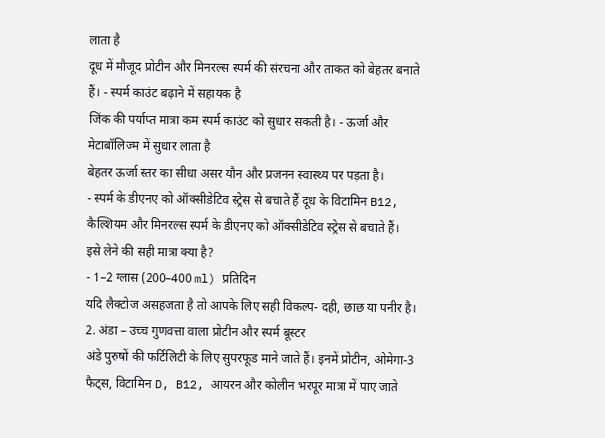लाता है
दूध में मौजूद प्रोटीन और मिनरल्स स्पर्म की संरचना और ताकत को बेहतर बनाते हैं। - स्पर्म काउंट बढ़ाने में सहायक है
जिंक की पर्याप्त मात्रा कम स्पर्म काउंट को सुधार सकती है। - ऊर्जा और मेटाबॉलिज्म में सुधार लाता है
बेहतर ऊर्जा स्तर का सीधा असर यौन और प्रजनन स्वास्थ्य पर पड़ता है।
- स्पर्म के डीएनए को ऑक्सीडेटिव स्ट्रेस से बचाते हैं दूध के विटामिन B12, कैल्शियम और मिनरल्स स्पर्म के डीएनए को ऑक्सीडेटिव स्ट्रेस से बचाते हैं।
इसे लेने की सही मात्रा क्या है?
- 1–2 ग्लास (200–400 ml) प्रतिदिन
यदि लैक्टोज असहजता है तो आपके लिए सही विकल्प- दही, छाछ या पनीर है।
2. अंडा – उच्च गुणवत्ता वाला प्रोटीन और स्पर्म बूस्टर
अंडे पुरुषों की फर्टिलिटी के लिए सुपरफूड माने जाते हैं। इनमें प्रोटीन, ओमेगा-3 फैट्स, विटामिन D, B12, आयरन और कोलीन भरपूर मात्रा में पाए जाते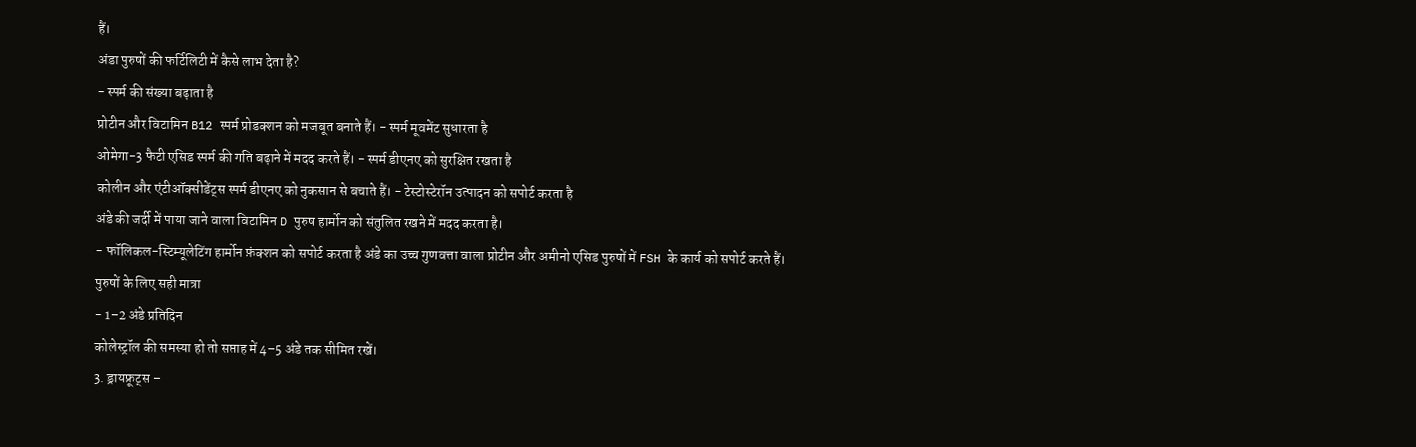हैं।
अंडा पुरुषों की फर्टिलिटी में कैसे लाभ देता है?
- स्पर्म की संख्या बढ़ाता है
प्रोटीन और विटामिन B12 स्पर्म प्रोडक्शन को मजबूत बनाते हैं। - स्पर्म मूवमेंट सुधारता है
ओमेगा-3 फैटी एसिड स्पर्म की गति बढ़ाने में मदद करते हैं। - स्पर्म डीएनए को सुरक्षित रखता है
कोलीन और एंटीऑक्सीडेंट्स स्पर्म डीएनए को नुकसान से बचाते हैं। - टेस्टोस्टेरॉन उत्पादन को सपोर्ट करता है
अंडे की जर्दी में पाया जाने वाला विटामिन D पुरुष हार्मोन को संतुलित रखने में मदद करता है।
- फॉलिकल-स्टिम्यूलेटिंग हार्मोन फ़ंक्शन को सपोर्ट करता है अंडे का उच्च गुणवत्ता वाला प्रोटीन और अमीनो एसिड पुरुषों में FSH के कार्य को सपोर्ट करते हैं।
पुरुषों के लिए सही मात्रा
- 1–2 अंडे प्रतिदिन
कोलेस्ट्रॉल की समस्या हो तो सप्ताह में 4–5 अंडे तक सीमित रखें।
3. ड्रायफ्रूट्स –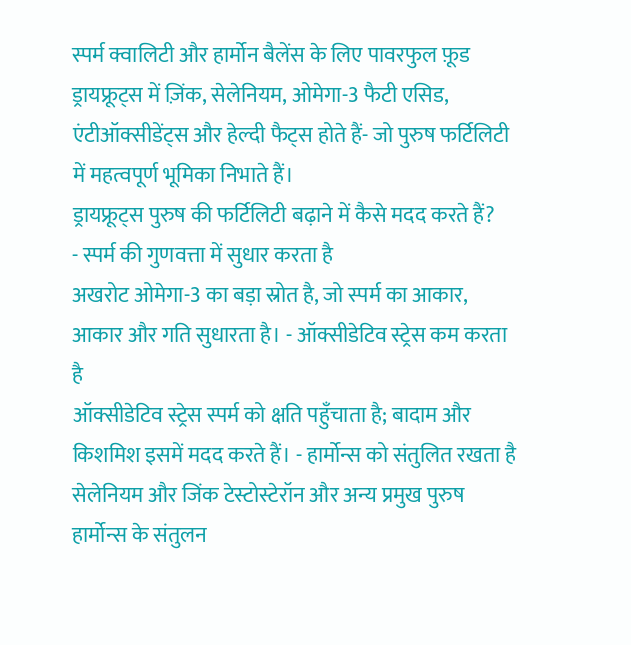स्पर्म क्वालिटी और हार्मोन बैलेंस के लिए पावरफुल फ़ूड
ड्रायफ्रूट्स में ज़िंक, सेलेनियम, ओमेगा-3 फैटी एसिड, एंटीऑक्सीडेंट्स और हेल्दी फैट्स होते हैं- जो पुरुष फर्टिलिटी में महत्वपूर्ण भूमिका निभाते हैं।
ड्रायफ्रूट्स पुरुष की फर्टिलिटी बढ़ाने में कैसे मदद करते हैं?
- स्पर्म की गुणवत्ता में सुधार करता है
अखरोट ओमेगा-3 का बड़ा स्रोत है, जो स्पर्म का आकार, आकार और गति सुधारता है। - ऑक्सीडेटिव स्ट्रेस कम करता है
ऑक्सीडेटिव स्ट्रेस स्पर्म को क्षति पहुँचाता है; बादाम और किशमिश इसमें मदद करते हैं। - हार्मोन्स को संतुलित रखता है
सेलेनियम और जिंक टेस्टोस्टेरॉन और अन्य प्रमुख पुरुष हार्मोन्स के संतुलन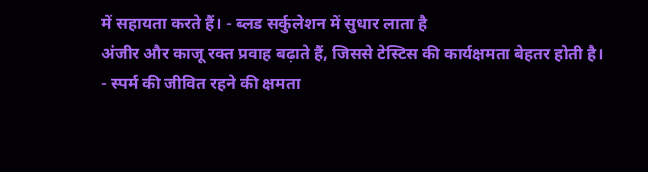में सहायता करते हैं। - ब्लड सर्कुलेशन में सुधार लाता है
अंजीर और काजू रक्त प्रवाह बढ़ाते हैं, जिससे टेस्टिस की कार्यक्षमता बेहतर होती है।
- स्पर्म की जीवित रहने की क्षमता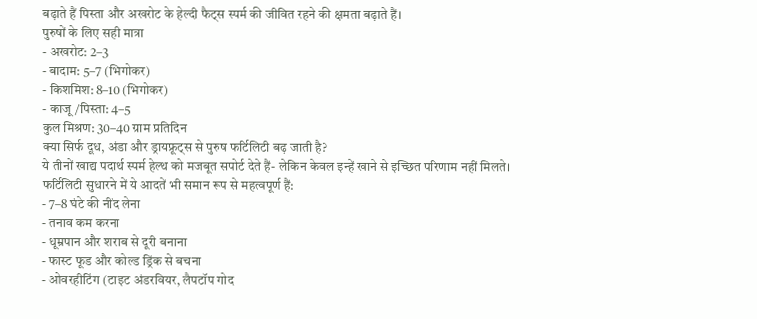बढ़ाते हैं पिस्ता और अखरोट के हेल्दी फैट्स स्पर्म की जीवित रहने की क्षमता बढ़ाते हैं।
पुरुषों के लिए सही मात्रा
- अखरोट: 2–3
- बादाम: 5–7 (भिगोकर)
- किशमिश: 8–10 (भिगोकर)
- काजू/पिस्ता: 4–5
कुल मिश्रण: 30–40 ग्राम प्रतिदिन
क्या सिर्फ दूध, अंडा और ड्रायफ्रूट्स से पुरुष फर्टिलिटी बढ़ जाती है?
ये तीनों खाद्य पदार्थ स्पर्म हेल्थ को मजबूत सपोर्ट देते हैं- लेकिन केवल इन्हें खाने से इच्छित परिणाम नहीं मिलते। फर्टिलिटी सुधारने में ये आदतें भी समान रूप से महत्वपूर्ण हैं:
- 7–8 घंटे की नींद लेना
- तनाव कम करना
- धूम्रपान और शराब से दूरी बनाना
- फास्ट फूड और कोल्ड ड्रिंक से बचना
- ओवरहीटिंग (टाइट अंडरवियर, लैपटॉप गोद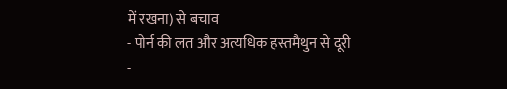में रखना) से बचाव
- पोर्न की लत और अत्यधिक हस्तमैथुन से दूरी
-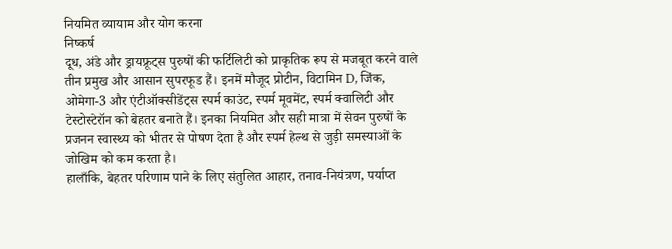नियमित व्यायाम और योग करना
निष्कर्ष
दूध, अंडे और ड्रायफ्रूट्स पुरुषों की फर्टिलिटी को प्राकृतिक रूप से मजबूत करने वाले तीन प्रमुख और आसान सुपरफूड हैं। इनमें मौजूद प्रोटीन, विटामिन D, जिंक, ओमेगा-3 और एंटीऑक्सीडेंट्स स्पर्म काउंट, स्पर्म मूवमेंट, स्पर्म क्वालिटी और टेस्टोस्टेरॉन को बेहतर बनाते हैं। इनका नियमित और सही मात्रा में सेवन पुरुषों के प्रजनन स्वास्थ्य को भीतर से पोषण देता है और स्पर्म हेल्थ से जुड़ी समस्याओं के जोखिम को कम करता है।
हालाँकि, बेहतर परिणाम पाने के लिए संतुलित आहार, तनाव-नियंत्रण, पर्याप्त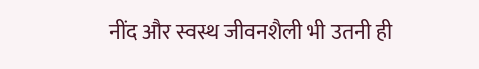नींद और स्वस्थ जीवनशैली भी उतनी ही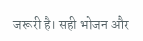जरूरी है। सही भोजन और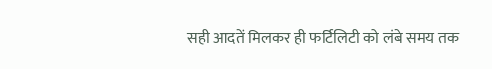सही आदतें मिलकर ही फर्टिलिटी को लंबे समय तक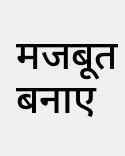मजबूत बनाए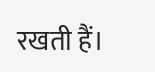रखती हैं।